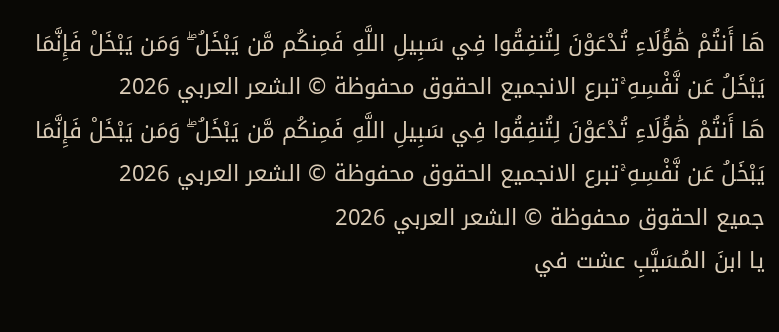هَا أَنتُمْ هَٰؤُلَاءِ تُدْعَوْنَ لِتُنفِقُوا فِي سَبِيلِ اللَّهِ فَمِنكُم مَّن يَبْخَلُ ۖ وَمَن يَبْخَلْ فَإِنَّمَا يَبْخَلُ عَن نَّفْسِهِ ۚتبرع الانجميع الحقوق محفوظة © الشعر العربي 2026
هَا أَنتُمْ هَٰؤُلَاءِ تُدْعَوْنَ لِتُنفِقُوا فِي سَبِيلِ اللَّهِ فَمِنكُم مَّن يَبْخَلُ ۖ وَمَن يَبْخَلْ فَإِنَّمَا يَبْخَلُ عَن نَّفْسِهِ ۚتبرع الانجميع الحقوق محفوظة © الشعر العربي 2026
جميع الحقوق محفوظة © الشعر العربي 2026
يا ابنَ المُسَيَّبِ عشت في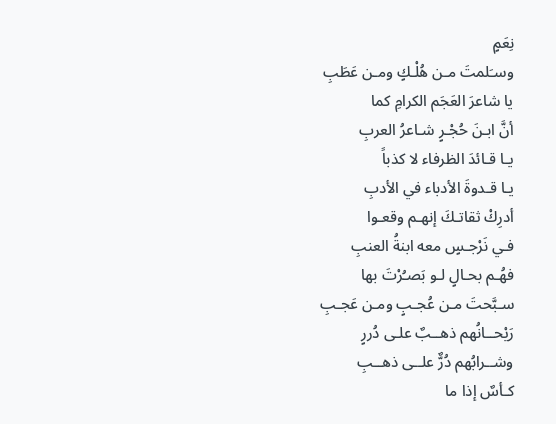نِعَمٍ
وسـَلمتَ مـن هُلْـكٍ ومـن عَطَبِ
يا شاعرَ العَجَم الكرامِ كما
أنَّ ابـنَ حُجْـرٍ شـاعرُ العربِ
يـا قـائدَ الظرفاء لا كذباً
يـا قـدوةَ الأدباء في الأدبِ
أدرِكْ ثقاتـكَ إنهـم وقعـوا
فـي نَرْجـسٍ معه ابنةُ العنبِ
فهُـم بحـالٍ لـو بَصـُرْتَ بها
سـبَّحتَ مـن عُجـبٍ ومـن عَجـبِ
رَيْحــانُهم ذهــبٌ علـى دُررٍ
وشــرابُهم دُرٌّ علــى ذهــبِ
كـأسٌ إذا ما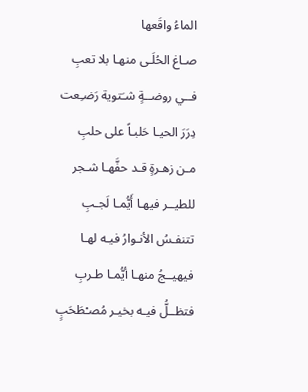الماءُ واقَعها
صـاغ الحُلَـى منهـا بلا تعبِ
فــي روضــةٍ شـَتوية رَضـِعت
دِرَرَ الحيـا حَلبـاً على حلبِ
مـن زهـرةٍ قـد حفَّهـا شـجر
للطيــر فيهـا أَيُّمـا لَجـبِ
تتنفـسُ الأنـوارُ فيـه لهـا
فيهيــجُ منهـا أيُّمـا طـربِ
فتظــلُّ فيـه بخيـر مُصـْطَحَبٍ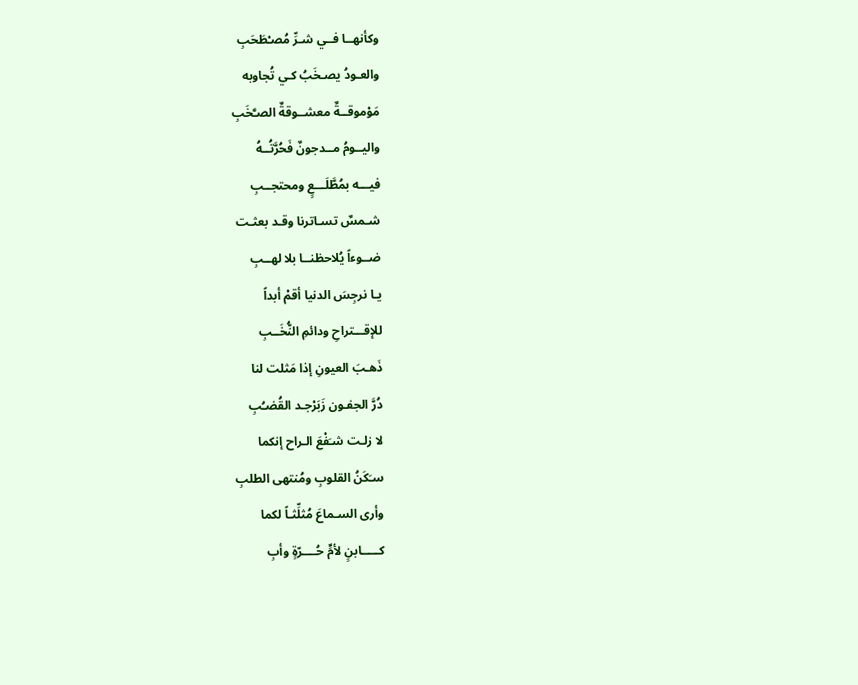وكأنهــا فــي شـرِّ مُصـْطَحَبِ
والعـودُ يصـخَبُ كـي تُجاوبه
مَوْموقــةٌ معشــوقةٌ الصـَّخَبِ
واليــومُ مــدجونٌ فَحُرَّتُــهُ
فيـــه بمُطَّلَـــعٍ ومحتجــبِ
شـمسٌ تسـاترنا وقـد بعثـت
ضــوءاً يُلاحظنــا بلا لهــبِ
يـا نرجِسَ الدنيا أقمْ أبداً
للإقـــتراحِ ودائمِ النُّخَــبِ
ذَهـبَ العيونِ إذا مَثلت لنا
دُرَّ الجفـون زَبَرْجـد القُضـُبِ
لا زلـت شـَفْعَ الـراح إنكما
سـَكَنُ القلوبِ ومُنتهى الطلبِ
وأرى السـماعَ مُثلِّثـاً لكما
كـــــابنٍ لأمٍّ حُــــرّةٍ وأبِ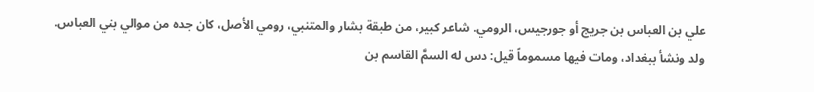علي بن العباس بن جريج أو جورجيس، الرومي. شاعر كبير، من طبقة بشار والمتنبي، رومي الأصل، كان جده من موالي بني العباس. ولد ونشأ ببغداد، ومات فيها مسموماً قيل: دس له السمَّ القاسم بن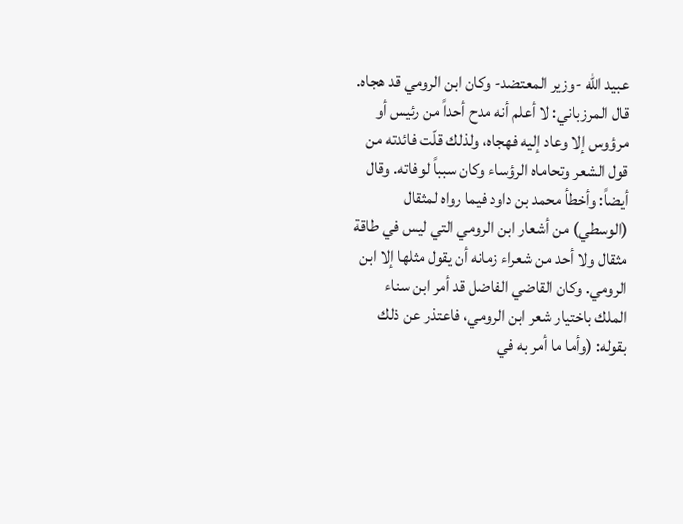عبيد الله -وزير المعتضد- وكان ابن الرومي قد هجاه. قال المرزباني: لا أعلم أنه مدح أحداً من رئيس أو مرؤوس إلا وعاد إليه فهجاه، ولذلك قلّت فائدته من قول الشعر وتحاماه الرؤساء وكان سبباً لوفاته. وقال أيضاً: وأخطأ محمد بن داود فيما رواه لمثقال (الوسطي) من أشعار ابن الرومي التي ليس في طاقة مثقال ولا أحد من شعراء زمانه أن يقول مثلها إلا ابن الرومي. وكان القاضي الفاضل قد أمر ابن سناء الملك باختيار شعر ابن الرومي، فاعتذر عن ذلك بقوله: (وأما ما أمر به في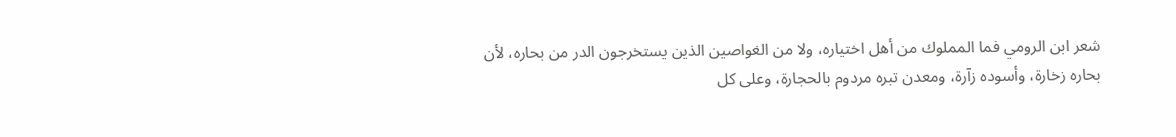شعر ابن الرومي فما المملوك من أهل اختياره، ولا من الغواصين الذين يستخرجون الدر من بحاره، لأن بحاره زخارة، وأسوده زآرة، ومعدن تبره مردوم بالحجارة، وعلى كل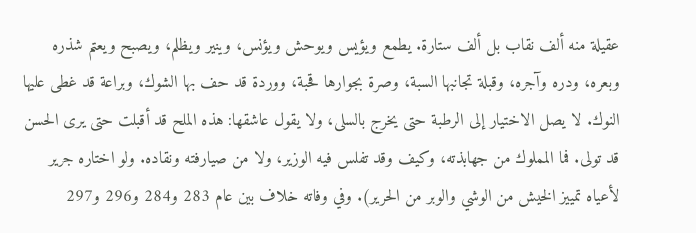عقيلة منه ألف نقاب بل ألف ستارة. يطمع ويؤيس ويوحش ويؤنس، وينير ويظلم، ويصبح ويعتم شذره وبعره، ودره وآجره، وقبلة تجانبها السبة، وصرة بجوارها قحبة، ووردة قد حف بها الشوك، وبراعة قد غطى عليها النوك. لا يصل الاختيار إلى الرطبة حتى يخرج بالسلى، ولا يقول عاشقها: هذه الملح قد أقبلت حتى يرى الحسن قد تولى. فما المملوك من جهابذته، وكيف وقد تفلس فيه الوزير، ولا من صيارفته ونقاده. ولو اختاره جرير لأعياه تمييز الخيش من الوشي والوبر من الحرير). وفي وفاته خلاف بين عام 283 و284 و296 و297